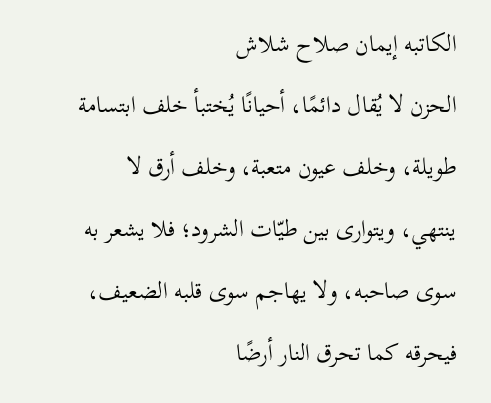الكاتبه إيمان صلاح شلاش
الحزن لا يُقال دائمًا، أحيانًا يُختبأ خلف ابتسامة طويلة، وخلف عيون متعبة، وخلف أرق لا ينتهي، ويتوارى بين طيّات الشرود؛ فلا يشعر به سوى صاحبه، ولا يهاجم سوى قلبه الضعيف، فيحرقه كما تحرق النار أرضًا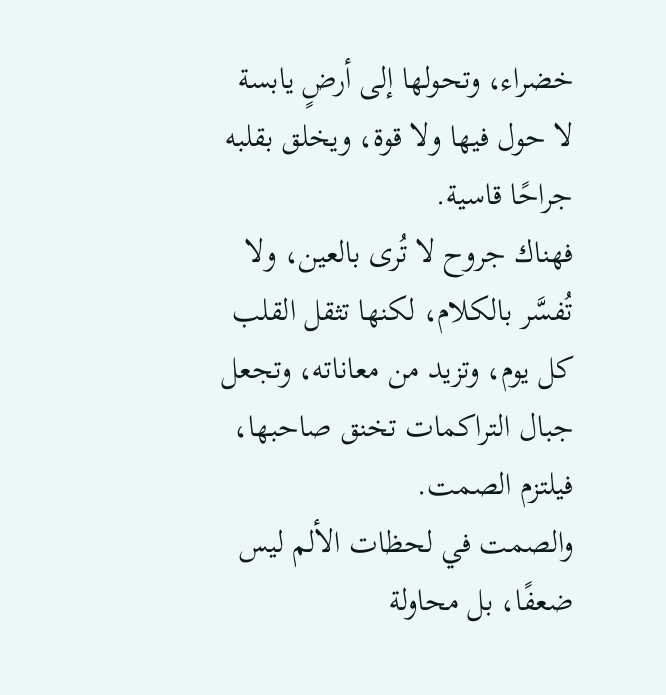خضراء، وتحولها إلى أرضٍ يابسة لا حول فيها ولا قوة، ويخلق بقلبه جراحًا قاسية.
فهناك جروح لا تُرى بالعين، ولا تُفسَّر بالكلام، لكنها تثقل القلب كل يوم، وتزيد من معاناته، وتجعل جبال التراكمات تخنق صاحبها، فيلتزم الصمت.
والصمت في لحظات الألم ليس ضعفًا، بل محاولة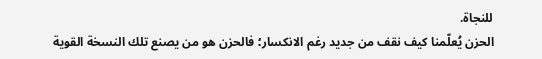للنجاة.
الحزن يُعلّمنا كيف نقف من جديد رغم الانكسار؛ فالحزن هو من يصنع تلك النسخة القوية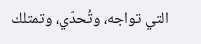التي تواجه، وتُحدّي، وتمتلك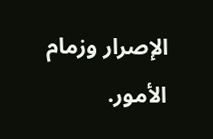الإصرار وزمام الأمور.